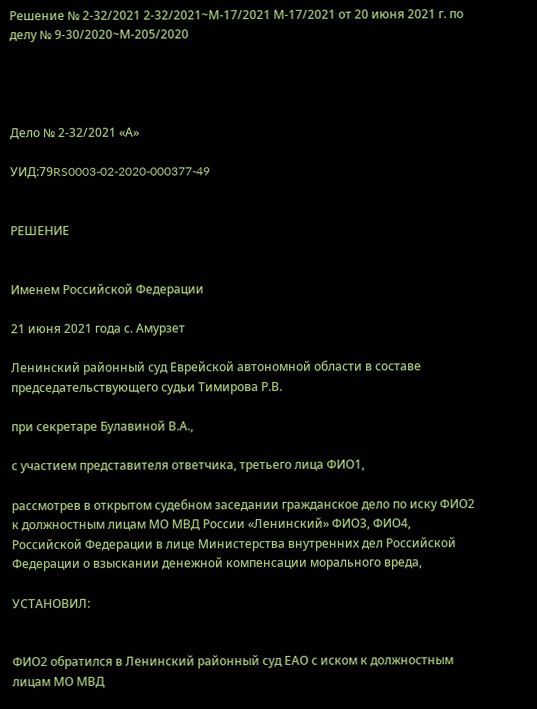Решение № 2-32/2021 2-32/2021~М-17/2021 М-17/2021 от 20 июня 2021 г. по делу № 9-30/2020~М-205/2020




Дело № 2-32/2021 «А»

УИД:79RS0003-02-2020-000377-49


РЕШЕНИЕ


Именем Российской Федерации

21 июня 2021 года с. Амурзет

Ленинский районный суд Еврейской автономной области в составе председательствующего судьи Тимирова Р.В.

при секретаре Булавиной В.А.,

с участием представителя ответчика, третьего лица ФИО1,

рассмотрев в открытом судебном заседании гражданское дело по иску ФИО2 к должностным лицам МО МВД России «Ленинский» ФИО3, ФИО4, Российской Федерации в лице Министерства внутренних дел Российской Федерации о взыскании денежной компенсации морального вреда,

УСТАНОВИЛ:


ФИО2 обратился в Ленинский районный суд ЕАО с иском к должностным лицам МО МВД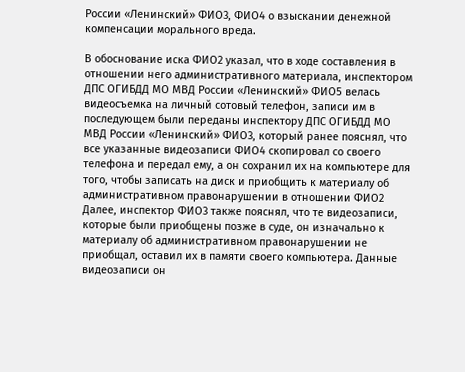России «Ленинский» ФИО3, ФИО4 о взыскании денежной компенсации морального вреда.

В обоснование иска ФИО2 указал, что в ходе составления в отношении него административного материала, инспектором ДПС ОГИБДД МО МВД России «Ленинский» ФИО5 велась видеосъемка на личный сотовый телефон, записи им в последующем были переданы инспектору ДПС ОГИБДД МО МВД России «Ленинский» ФИО3, который ранее пояснял, что все указанные видеозаписи ФИО4 скопировал со своего телефона и передал ему, а он сохранил их на компьютере для того, чтобы записать на диск и приобщить к материалу об административном правонарушении в отношении ФИО2 Далее, инспектор ФИО3 также пояснял, что те видеозаписи, которые были приобщены позже в суде, он изначально к материалу об административном правонарушении не приобщал, оставил их в памяти своего компьютера. Данные видеозаписи он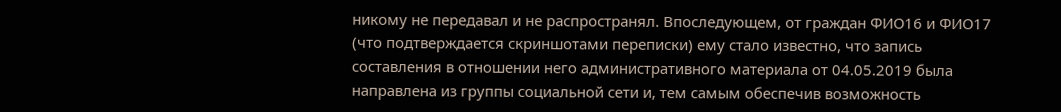никому не передавал и не распространял. Впоследующем, от граждан ФИО16 и ФИО17 (что подтверждается скриншотами переписки) ему стало известно, что запись составления в отношении него административного материала от 04.05.2019 была направлена из группы социальной сети и, тем самым обеспечив возможность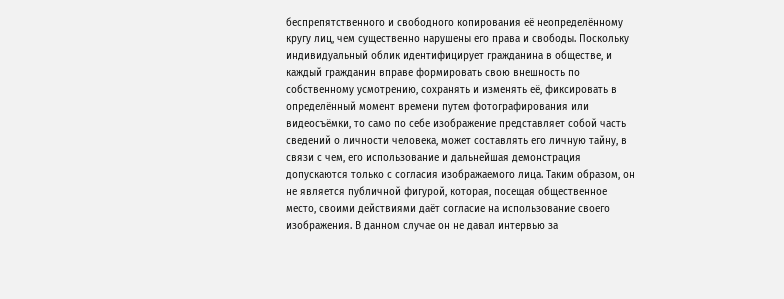беспрепятственного и свободного копирования её неопределённому кругу лиц, чем существенно нарушены его права и свободы. Поскольку индивидуальный облик идентифицирует гражданина в обществе, и каждый гражданин вправе формировать свою внешность по собственному усмотрению, сохранять и изменять её, фиксировать в определённый момент времени путем фотографирования или видеосъёмки, то само по себе изображение представляет собой часть сведений о личности человека, может составлять его личную тайну, в связи с чем, его использование и дальнейшая демонстрация допускаются только с согласия изображаемого лица. Таким образом, он не является публичной фигурой, которая, посещая общественное место, своими действиями даёт согласие на использование своего изображения. В данном случае он не давал интервью за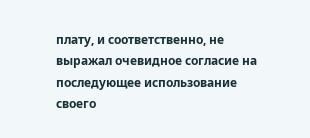плату, и соответственно, не выражал очевидное согласие на последующее использование своего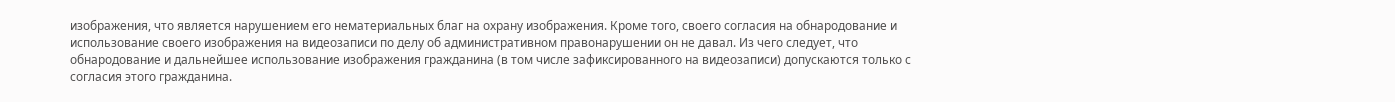изображения, что является нарушением его нематериальных благ на охрану изображения. Кроме того, своего согласия на обнародование и использование своего изображения на видеозаписи по делу об административном правонарушении он не давал. Из чего следует, что обнародование и дальнейшее использование изображения гражданина (в том числе зафиксированного на видеозаписи) допускаются только с согласия этого гражданина.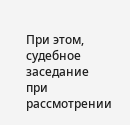При этом, судебное заседание при рассмотрении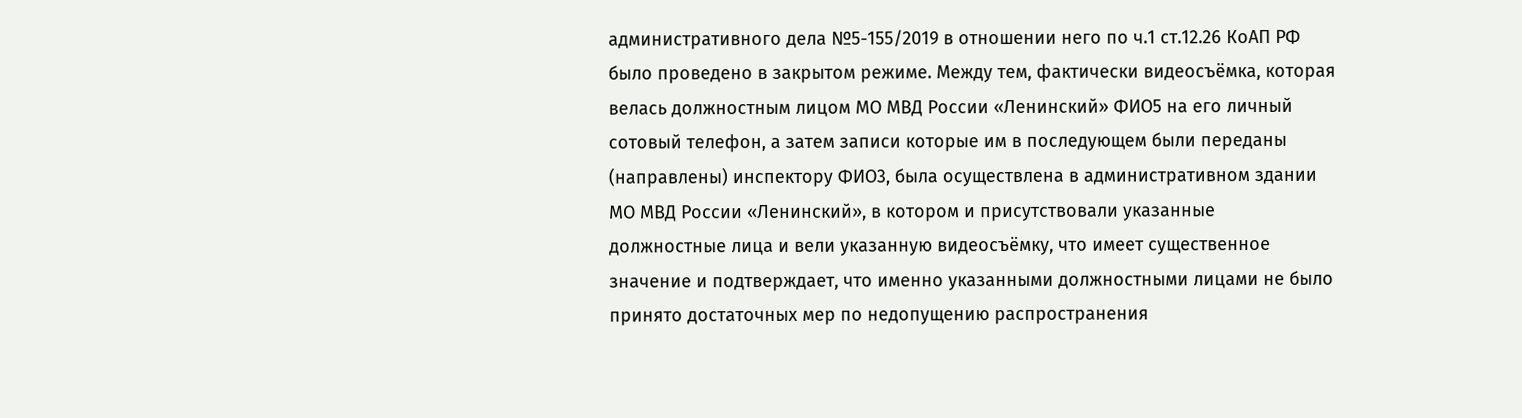административного дела №5-155/2019 в отношении него по ч.1 ст.12.26 КоАП РФ было проведено в закрытом режиме. Между тем, фактически видеосъёмка, которая велась должностным лицом МО МВД России «Ленинский» ФИО5 на его личный сотовый телефон, а затем записи которые им в последующем были переданы (направлены) инспектору ФИО3, была осуществлена в административном здании МО МВД России «Ленинский», в котором и присутствовали указанные должностные лица и вели указанную видеосъёмку, что имеет существенное значение и подтверждает, что именно указанными должностными лицами не было принято достаточных мер по недопущению распространения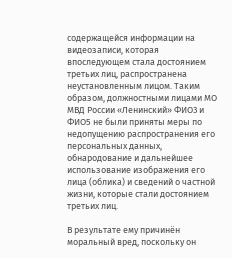содержащейся информации на видеозаписи, которая впоследующем стала достоянием третьих лиц, распространена неустановленным лицом. Таким образом, должностными лицами МО МВД России «Ленинский» ФИО3 и ФИО5 не были приняты меры по недопущению распространения его персональных данных, обнародование и дальнейшее использование изображения его лица (облика) и сведений о частной жизни, которые стали достоянием третьих лиц.

В результате ему причинён моральный вред, поскольку он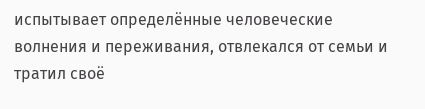испытывает определённые человеческие волнения и переживания, отвлекался от семьи и тратил своё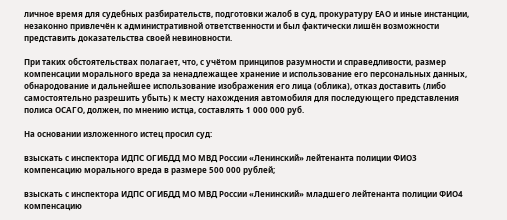личное время для судебных разбирательств, подготовки жалоб в суд, прокуратуру ЕАО и иные инстанции, незаконно привлечён к административной ответственности и был фактически лишён возможности представить доказательства своей невиновности.

При таких обстоятельствах полагает, что, с учётом принципов разумности и справедливости, размер компенсации морального вреда за ненадлежащее хранение и использование его персональных данных, обнародование и дальнейшее использование изображения его лица (облика), отказ доставить (либо самостоятельно разрешить убыть) к месту нахождения автомобиля для последующего представления полиса ОСАГО, должен, по мнению истца, составлять 1 000 000 руб.

На основании изложенного истец просил суд:

взыскать с инспектора ИДПС ОГИБДД МО МВД России «Ленинский» лейтенанта полиции ФИО3 компенсацию морального вреда в размере 500 000 рублей;

взыскать с инспектора ИДПС ОГИБДД МО МВД России «Ленинский» младшего лейтенанта полиции ФИО4 компенсацию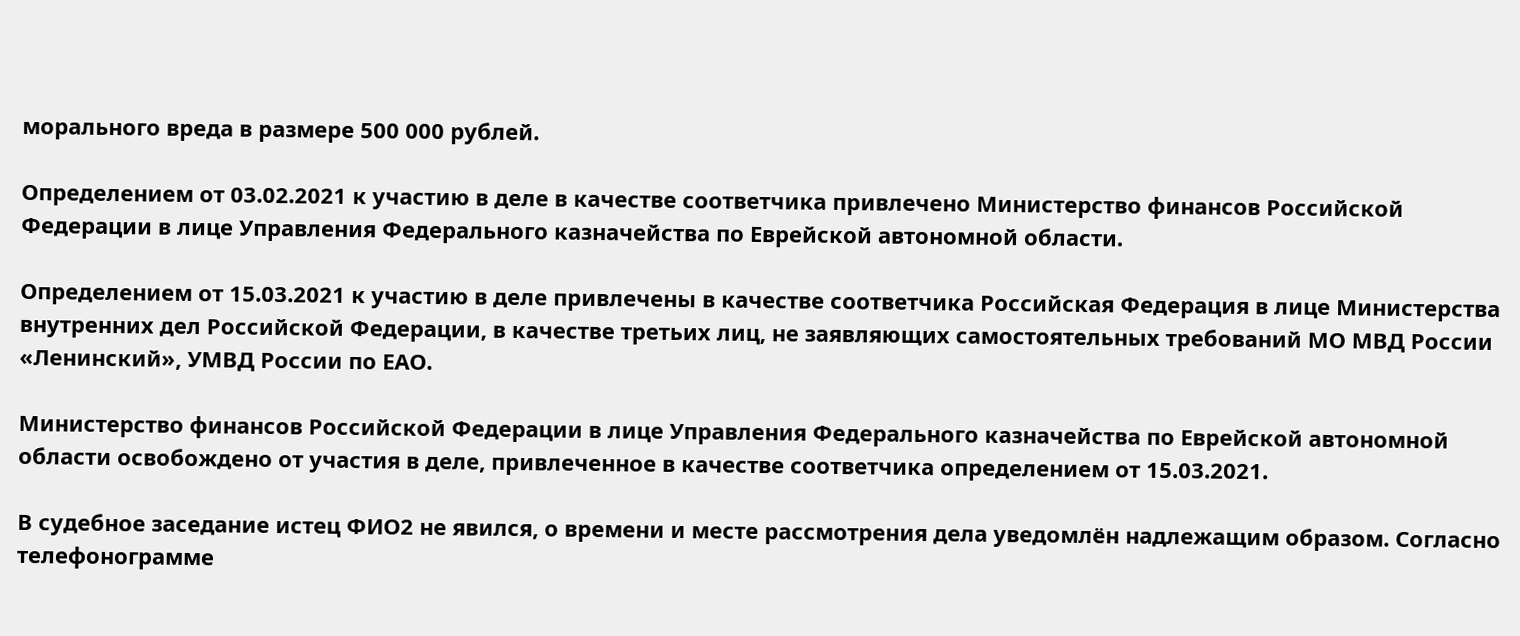морального вреда в размере 500 000 рублей.

Определением от 03.02.2021 к участию в деле в качестве соответчика привлечено Министерство финансов Российской Федерации в лице Управления Федерального казначейства по Еврейской автономной области.

Определением от 15.03.2021 к участию в деле привлечены в качестве соответчика Российская Федерация в лице Министерства внутренних дел Российской Федерации, в качестве третьих лиц, не заявляющих самостоятельных требований МО МВД России «Ленинский», УМВД России по ЕАО.

Министерство финансов Российской Федерации в лице Управления Федерального казначейства по Еврейской автономной области освобождено от участия в деле, привлеченное в качестве соответчика определением от 15.03.2021.

В судебное заседание истец ФИО2 не явился, о времени и месте рассмотрения дела уведомлён надлежащим образом. Согласно телефонограмме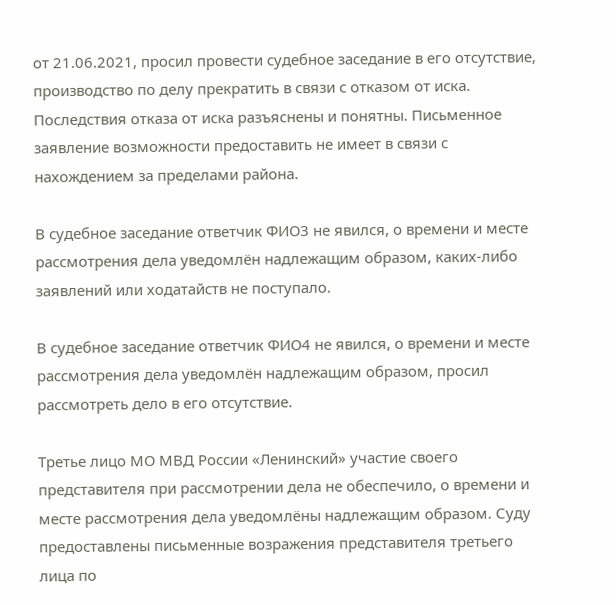от 21.06.2021, просил провести судебное заседание в его отсутствие, производство по делу прекратить в связи с отказом от иска. Последствия отказа от иска разъяснены и понятны. Письменное заявление возможности предоставить не имеет в связи с нахождением за пределами района.

В судебное заседание ответчик ФИО3 не явился, о времени и месте рассмотрения дела уведомлён надлежащим образом, каких-либо заявлений или ходатайств не поступало.

В судебное заседание ответчик ФИО4 не явился, о времени и месте рассмотрения дела уведомлён надлежащим образом, просил рассмотреть дело в его отсутствие.

Третье лицо МО МВД России «Ленинский» участие своего представителя при рассмотрении дела не обеспечило, о времени и месте рассмотрения дела уведомлёны надлежащим образом. Суду предоставлены письменные возражения представителя третьего лица по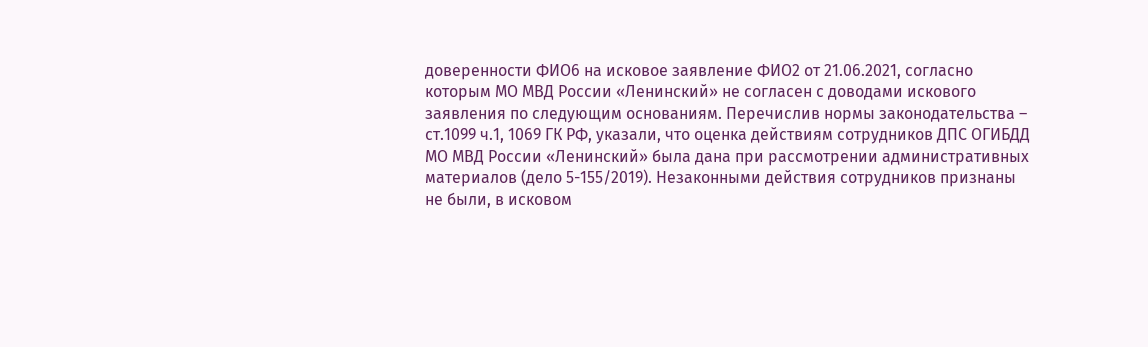доверенности ФИО6 на исковое заявление ФИО2 от 21.06.2021, согласно которым МО МВД России «Ленинский» не согласен с доводами искового заявления по следующим основаниям. Перечислив нормы законодательства – ст.1099 ч.1, 1069 ГК РФ, указали, что оценка действиям сотрудников ДПС ОГИБДД МО МВД России «Ленинский» была дана при рассмотрении административных материалов (дело 5-155/2019). Незаконными действия сотрудников признаны не были, в исковом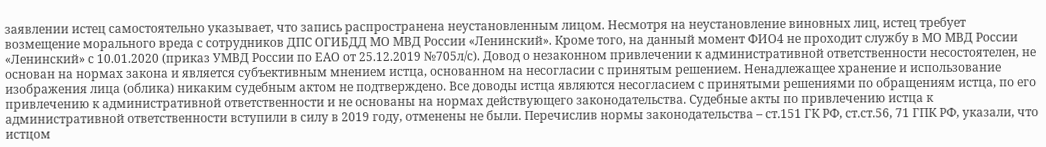заявлении истец самостоятельно указывает, что запись распространена неустановленным лицом. Несмотря на неустановление виновных лиц, истец требует возмещение морального вреда с сотрудников ДПС ОГИБДД МО МВД России «Ленинский». Кроме того, на данный момент ФИО4 не проходит службу в МО МВД России «Ленинский» с 10.01.2020 (приказ УМВД России по ЕАО от 25.12.2019 №705л/с). Довод о незаконном привлечении к административной ответственности несостоятелен, не основан на нормах закона и является субъективным мнением истца, основанном на несогласии с принятым решением. Ненадлежащее хранение и использование изображения лица (облика) никаким судебным актом не подтверждено. Все доводы истца являются несогласием с принятыми решениями по обращениям истца, по его привлечению к административной ответственности и не основаны на нормах действующего законодательства. Судебные акты по привлечению истца к административной ответственности вступили в силу в 2019 году, отменены не были. Перечислив нормы законодательства – ст.151 ГК РФ, ст.ст.56, 71 ГПК РФ, указали, что истцом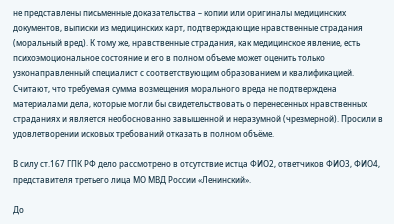не представлены письменные доказательства – копии или оригиналы медицинских документов, выписки из медицинских карт, подтверждающие нравственные страдания (моральный вред). К тому же, нравственные страдания, как медицинское явление, есть психоэмоциональное состояние и его в полном объеме может оценить только узконаправленный специалист с соответствующим образованием и квалификацией. Считают, что требуемая сумма возмещения морального вреда не подтверждена материалами дела, которые могли бы свидетельствовать о перенесенных нравственных страданиях и является необоснованно завышенной и неразумной (чрезмерной). Просили в удовлетворении исковых требований отказать в полном объёме.

В силу ст.167 ГПК РФ дело рассмотрено в отсутствие истца ФИО2, ответчиков ФИО3, ФИО4, представителя третьего лица МО МВД России «Ленинский».

До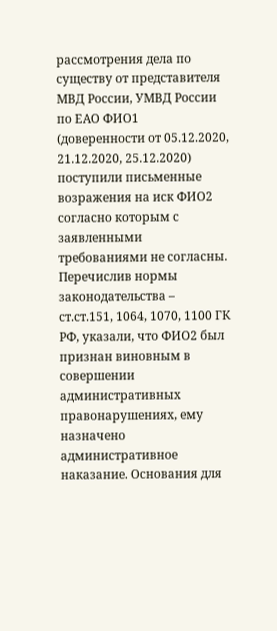рассмотрения дела по существу от представителя МВД России, УМВД России по ЕАО ФИО1 (доверенности от 05.12.2020, 21.12.2020, 25.12.2020) поступили письменные возражения на иск ФИО2 согласно которым с заявленными требованиями не согласны. Перечислив нормы законодательства – ст.ст.151, 1064, 1070, 1100 ГК РФ, указали, что ФИО2 был признан виновным в совершении административных правонарушениях, ему назначено административное наказание. Основания для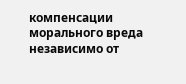компенсации морального вреда независимо от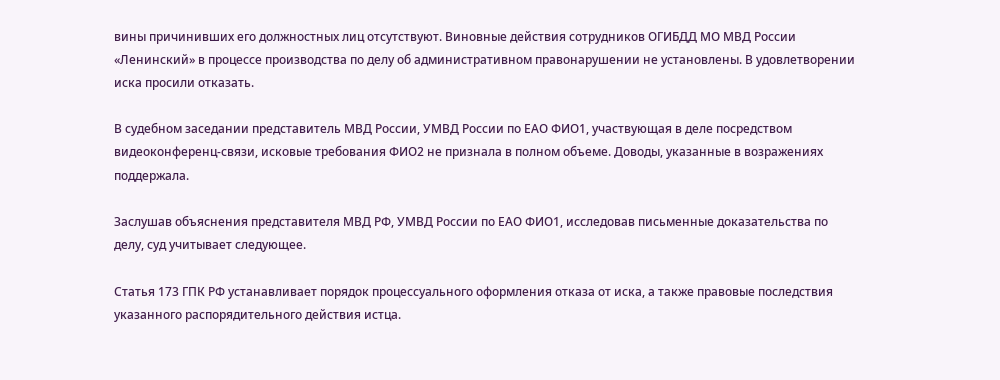вины причинивших его должностных лиц отсутствуют. Виновные действия сотрудников ОГИБДД МО МВД России «Ленинский» в процессе производства по делу об административном правонарушении не установлены. В удовлетворении иска просили отказать.

В судебном заседании представитель МВД России, УМВД России по ЕАО ФИО1, участвующая в деле посредством видеоконференц-связи, исковые требования ФИО2 не признала в полном объеме. Доводы, указанные в возражениях поддержала.

Заслушав объяснения представителя МВД РФ, УМВД России по ЕАО ФИО1, исследовав письменные доказательства по делу, суд учитывает следующее.

Статья 173 ГПК РФ устанавливает порядок процессуального оформления отказа от иска, а также правовые последствия указанного распорядительного действия истца.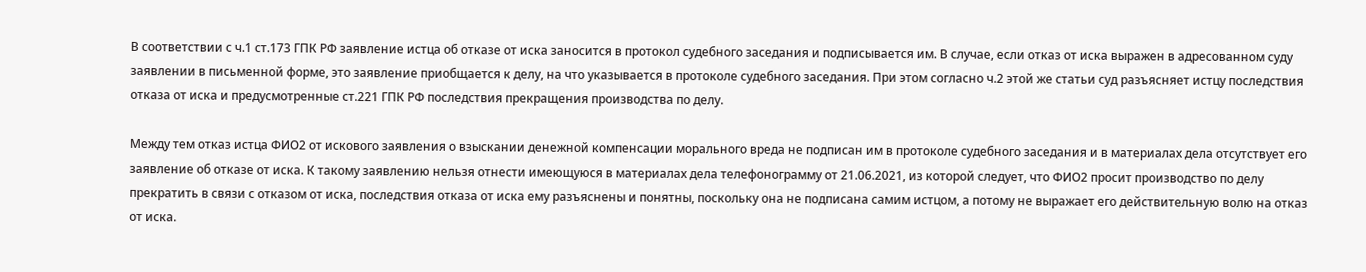В соответствии с ч.1 ст.173 ГПК РФ заявление истца об отказе от иска заносится в протокол судебного заседания и подписывается им. В случае, если отказ от иска выражен в адресованном суду заявлении в письменной форме, это заявление приобщается к делу, на что указывается в протоколе судебного заседания. При этом согласно ч.2 этой же статьи суд разъясняет истцу последствия отказа от иска и предусмотренные ст.221 ГПК РФ последствия прекращения производства по делу.

Между тем отказ истца ФИО2 от искового заявления о взыскании денежной компенсации морального вреда не подписан им в протоколе судебного заседания и в материалах дела отсутствует его заявление об отказе от иска. К такому заявлению нельзя отнести имеющуюся в материалах дела телефонограмму от 21.06.2021, из которой следует, что ФИО2 просит производство по делу прекратить в связи с отказом от иска, последствия отказа от иска ему разъяснены и понятны, поскольку она не подписана самим истцом, а потому не выражает его действительную волю на отказ от иска.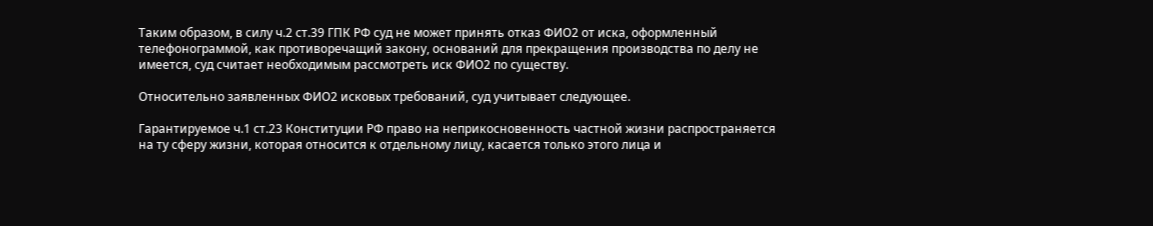Таким образом, в силу ч.2 ст.39 ГПК РФ суд не может принять отказ ФИО2 от иска, оформленный телефонограммой, как противоречащий закону, оснований для прекращения производства по делу не имеется, суд считает необходимым рассмотреть иск ФИО2 по существу.

Относительно заявленных ФИО2 исковых требований, суд учитывает следующее.

Гарантируемое ч.1 ст.23 Конституции РФ право на неприкосновенность частной жизни распространяется на ту сферу жизни, которая относится к отдельному лицу, касается только этого лица и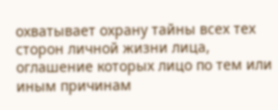охватывает охрану тайны всех тех сторон личной жизни лица, оглашение которых лицо по тем или иным причинам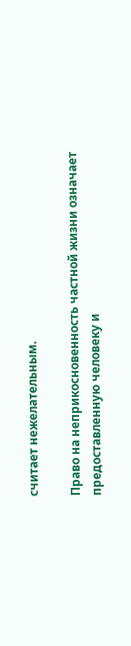считает нежелательным.

Право на неприкосновенность частной жизни означает предоставленную человеку и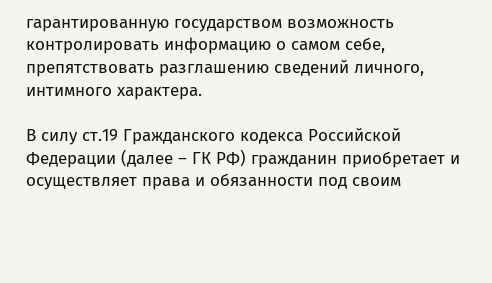гарантированную государством возможность контролировать информацию о самом себе, препятствовать разглашению сведений личного, интимного характера.

В силу ст.19 Гражданского кодекса Российской Федерации (далее – ГК РФ) гражданин приобретает и осуществляет права и обязанности под своим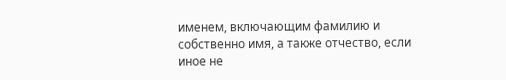именем, включающим фамилию и собственно имя, а также отчество, если иное не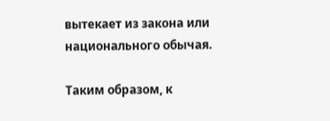вытекает из закона или национального обычая.

Таким образом, к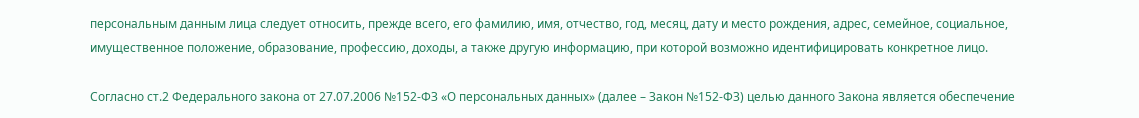персональным данным лица следует относить, прежде всего, его фамилию, имя, отчество, год, месяц, дату и место рождения, адрес, семейное, социальное, имущественное положение, образование, профессию, доходы, а также другую информацию, при которой возможно идентифицировать конкретное лицо.

Согласно ст.2 Федерального закона от 27.07.2006 №152-ФЗ «О персональных данных» (далее – Закон №152-ФЗ) целью данного Закона является обеспечение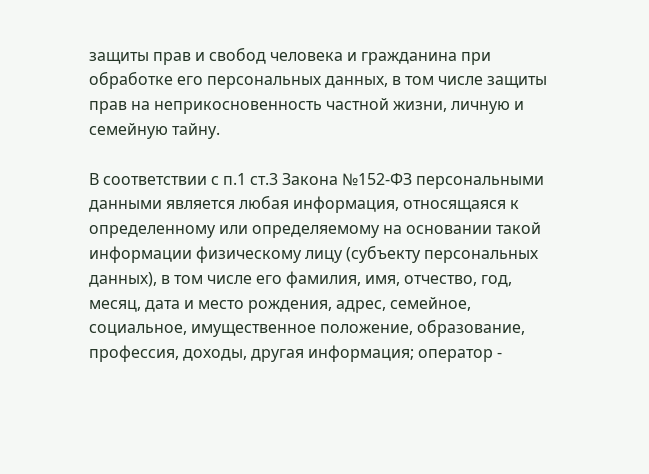защиты прав и свобод человека и гражданина при обработке его персональных данных, в том числе защиты прав на неприкосновенность частной жизни, личную и семейную тайну.

В соответствии с п.1 ст.3 Закона №152-ФЗ персональными данными является любая информация, относящаяся к определенному или определяемому на основании такой информации физическому лицу (субъекту персональных данных), в том числе его фамилия, имя, отчество, год, месяц, дата и место рождения, адрес, семейное, социальное, имущественное положение, образование, профессия, доходы, другая информация; оператор -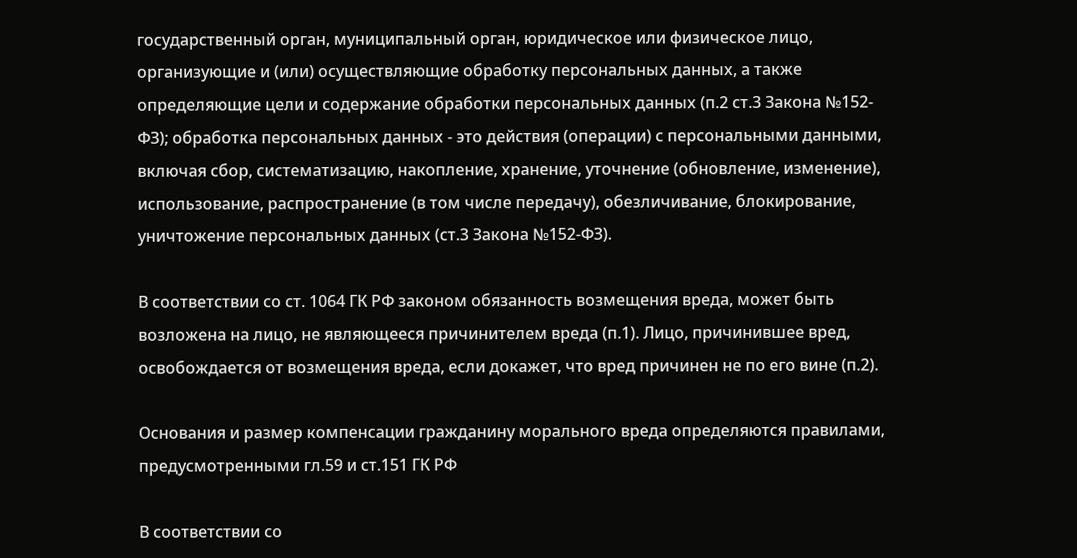государственный орган, муниципальный орган, юридическое или физическое лицо, организующие и (или) осуществляющие обработку персональных данных, а также определяющие цели и содержание обработки персональных данных (п.2 ст.3 Закона №152-ФЗ); обработка персональных данных - это действия (операции) с персональными данными, включая сбор, систематизацию, накопление, хранение, уточнение (обновление, изменение), использование, распространение (в том числе передачу), обезличивание, блокирование, уничтожение персональных данных (ст.3 Закона №152-ФЗ).

В соответствии со ст. 1064 ГК РФ законом обязанность возмещения вреда, может быть возложена на лицо, не являющееся причинителем вреда (п.1). Лицо, причинившее вред, освобождается от возмещения вреда, если докажет, что вред причинен не по его вине (п.2).

Основания и размер компенсации гражданину морального вреда определяются правилами, предусмотренными гл.59 и ст.151 ГК РФ

В соответствии со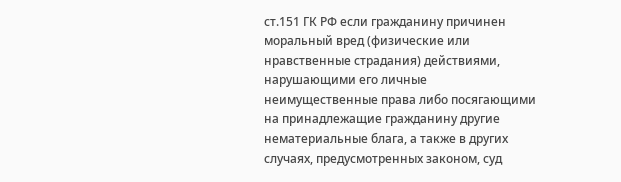ст.151 ГК РФ если гражданину причинен моральный вред (физические или нравственные страдания) действиями, нарушающими его личные неимущественные права либо посягающими на принадлежащие гражданину другие нематериальные блага, а также в других случаях, предусмотренных законом, суд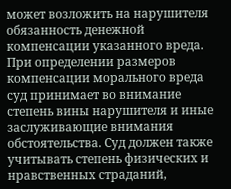может возложить на нарушителя обязанность денежной компенсации указанного вреда. При определении размеров компенсации морального вреда суд принимает во внимание степень вины нарушителя и иные заслуживающие внимания обстоятельства. Суд должен также учитывать степень физических и нравственных страданий,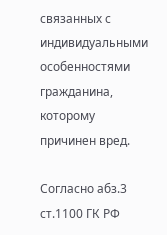связанных с индивидуальными особенностями гражданина, которому причинен вред.

Согласно абз.3 ст.1100 ГК РФ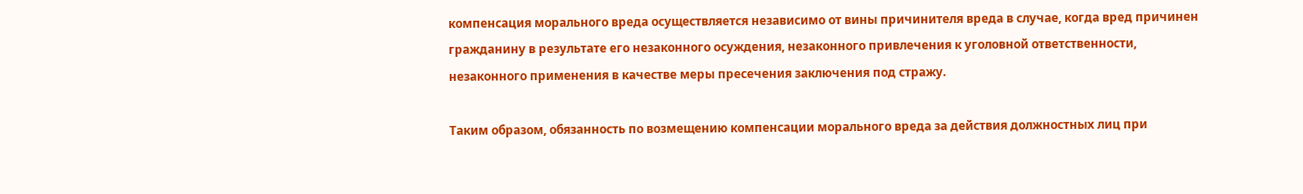компенсация морального вреда осуществляется независимо от вины причинителя вреда в случае, когда вред причинен гражданину в результате его незаконного осуждения, незаконного привлечения к уголовной ответственности, незаконного применения в качестве меры пресечения заключения под стражу.

Таким образом, обязанность по возмещению компенсации морального вреда за действия должностных лиц при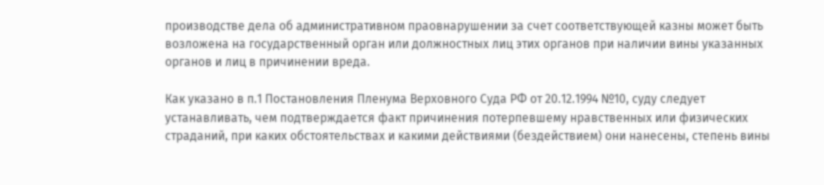производстве дела об административном праовнарушении за счет соответствующей казны может быть возложена на государственный орган или должностных лиц этих органов при наличии вины указанных органов и лиц в причинении вреда.

Как указано в п.1 Постановления Пленума Верховного Суда РФ от 20.12.1994 №10, суду следует устанавливать, чем подтверждается факт причинения потерпевшему нравственных или физических страданий, при каких обстоятельствах и какими действиями (бездействием) они нанесены, степень вины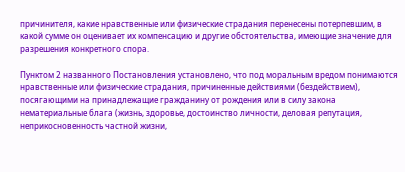причинителя, какие нравственные или физические страдания перенесены потерпевшим, в какой сумме он оценивает их компенсацию и другие обстоятельства, имеющие значение для разрешения конкретного спора.

Пунктом 2 названного Постановления установлено, что под моральным вредом понимаются нравственные или физические страдания, причиненные действиями (бездействием), посягающими на принадлежащие гражданину от рождения или в силу закона нематериальные блага (жизнь, здоровье, достоинство личности, деловая репутация, неприкосновенность частной жизни,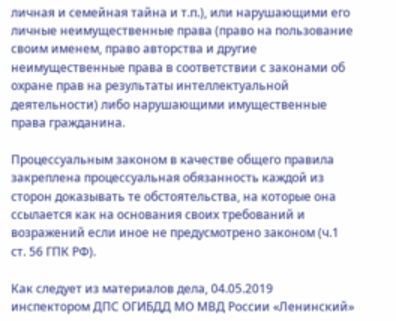личная и семейная тайна и т.п.), или нарушающими его личные неимущественные права (право на пользование своим именем, право авторства и другие неимущественные права в соответствии с законами об охране прав на результаты интеллектуальной деятельности) либо нарушающими имущественные права гражданина.

Процессуальным законом в качестве общего правила закреплена процессуальная обязанность каждой из сторон доказывать те обстоятельства, на которые она ссылается как на основания своих требований и возражений если иное не предусмотрено законом (ч.1 ст. 56 ГПК РФ).

Как следует из материалов дела, 04.05.2019 инспектором ДПС ОГИБДД МО МВД России «Ленинский»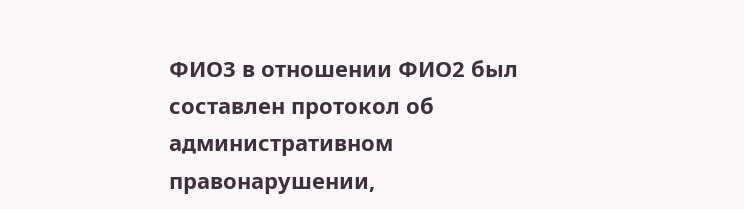ФИО3 в отношении ФИО2 был составлен протокол об административном правонарушении,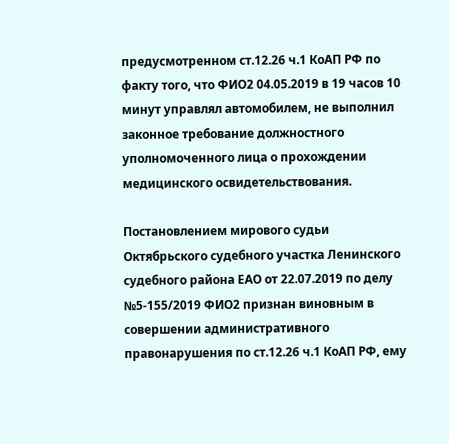предусмотренном ст.12.26 ч.1 КоАП РФ по факту того, что ФИО2 04.05.2019 в 19 часов 10 минут управлял автомобилем, не выполнил законное требование должностного уполномоченного лица о прохождении медицинского освидетельствования.

Постановлением мирового судьи Октябрьского судебного участка Ленинского судебного района ЕАО от 22.07.2019 по делу №5-155/2019 ФИО2 признан виновным в совершении административного правонарушения по ст.12.26 ч.1 КоАП РФ, ему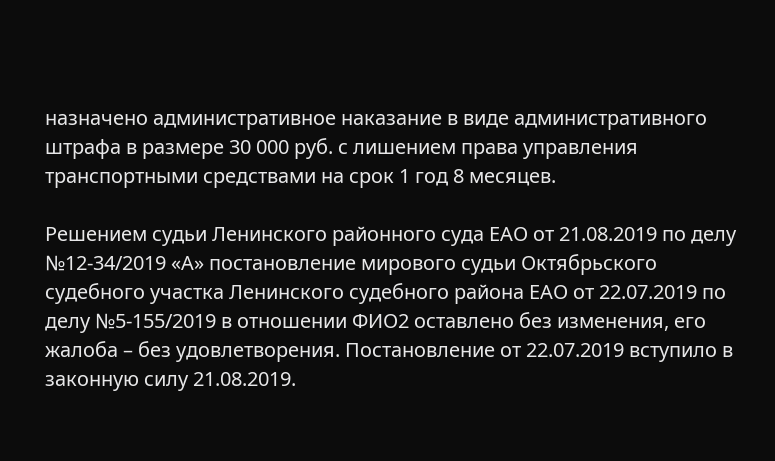назначено административное наказание в виде административного штрафа в размере 30 000 руб. с лишением права управления транспортными средствами на срок 1 год 8 месяцев.

Решением судьи Ленинского районного суда ЕАО от 21.08.2019 по делу №12-34/2019 «А» постановление мирового судьи Октябрьского судебного участка Ленинского судебного района ЕАО от 22.07.2019 по делу №5-155/2019 в отношении ФИО2 оставлено без изменения, его жалоба – без удовлетворения. Постановление от 22.07.2019 вступило в законную силу 21.08.2019.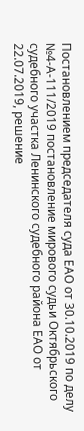Постановлением председателя суда ЕАО от 30.10.2019 по делу №4-А-111/2019 постановление мирового судьи Октябрьского судебного участка Ленинского судебного района ЕАО от 22.07.2019, решение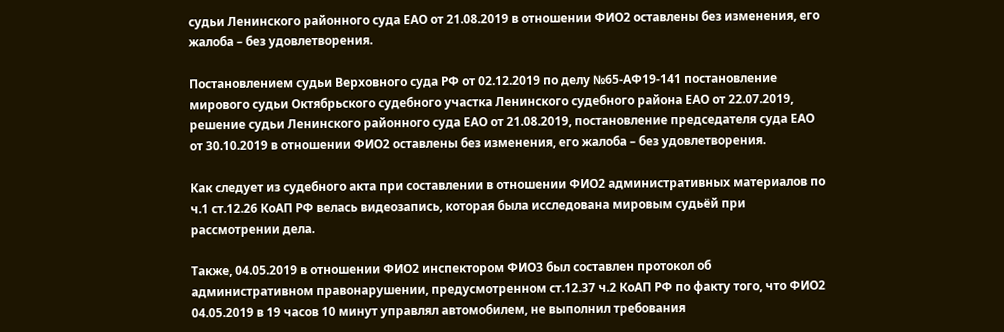судьи Ленинского районного суда ЕАО от 21.08.2019 в отношении ФИО2 оставлены без изменения, его жалоба – без удовлетворения.

Постановлением судьи Верховного суда РФ от 02.12.2019 по делу №65-АФ19-141 постановление мирового судьи Октябрьского судебного участка Ленинского судебного района ЕАО от 22.07.2019, решение судьи Ленинского районного суда ЕАО от 21.08.2019, постановление председателя суда ЕАО от 30.10.2019 в отношении ФИО2 оставлены без изменения, его жалоба – без удовлетворения.

Как следует из судебного акта при составлении в отношении ФИО2 административных материалов по ч.1 ст.12.26 КоАП РФ велась видеозапись, которая была исследована мировым судьёй при рассмотрении дела.

Также, 04.05.2019 в отношении ФИО2 инспектором ФИО3 был составлен протокол об административном правонарушении, предусмотренном ст.12.37 ч.2 КоАП РФ по факту того, что ФИО2 04.05.2019 в 19 часов 10 минут управлял автомобилем, не выполнил требования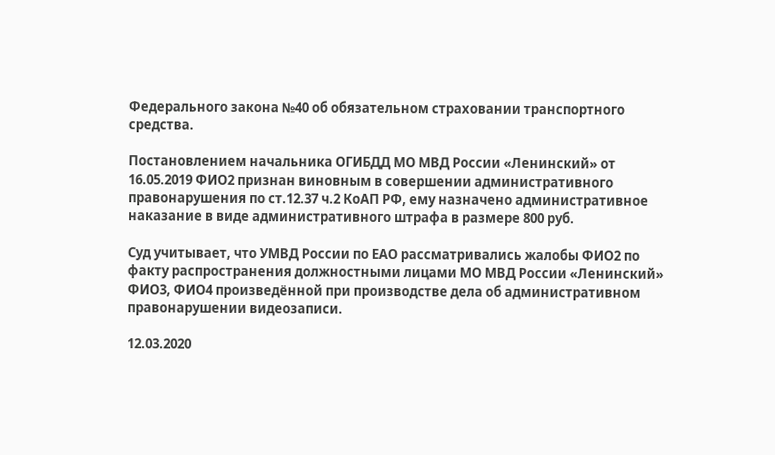Федерального закона №40 об обязательном страховании транспортного средства.

Постановлением начальника ОГИБДД МО МВД России «Ленинский» от 16.05.2019 ФИО2 признан виновным в совершении административного правонарушения по ст.12.37 ч.2 КоАП РФ, ему назначено административное наказание в виде административного штрафа в размере 800 руб.

Суд учитывает, что УМВД России по ЕАО рассматривались жалобы ФИО2 по факту распространения должностными лицами МО МВД России «Ленинский» ФИО3, ФИО4 произведённой при производстве дела об административном правонарушении видеозаписи.

12.03.2020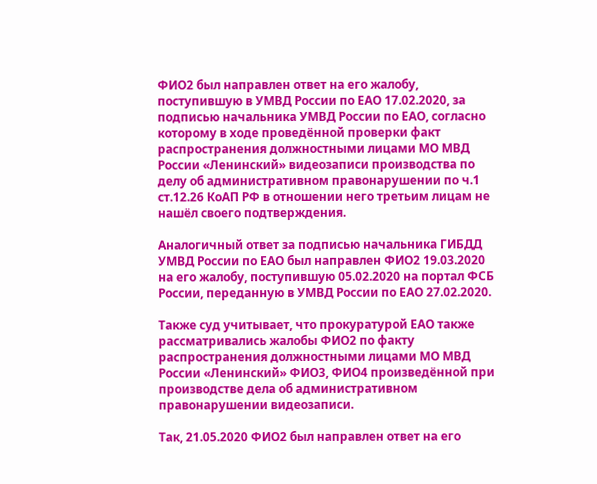ФИО2 был направлен ответ на его жалобу, поступившую в УМВД России по ЕАО 17.02.2020, за подписью начальника УМВД России по ЕАО, согласно которому в ходе проведённой проверки факт распространения должностными лицами МО МВД России «Ленинский» видеозаписи производства по делу об административном правонарушении по ч.1 ст.12.26 КоАП РФ в отношении него третьим лицам не нашёл своего подтверждения.

Аналогичный ответ за подписью начальника ГИБДД УМВД России по ЕАО был направлен ФИО2 19.03.2020 на его жалобу, поступившую 05.02.2020 на портал ФСБ России, переданную в УМВД России по ЕАО 27.02.2020.

Также суд учитывает, что прокуратурой ЕАО также рассматривались жалобы ФИО2 по факту распространения должностными лицами МО МВД России «Ленинский» ФИО3, ФИО4 произведённой при производстве дела об административном правонарушении видеозаписи.

Так, 21.05.2020 ФИО2 был направлен ответ на его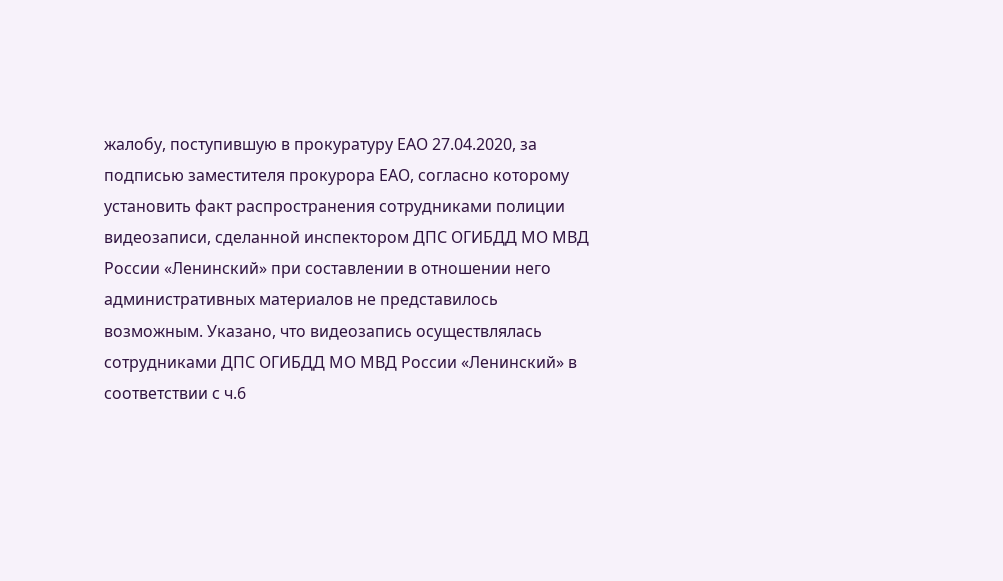жалобу, поступившую в прокуратуру ЕАО 27.04.2020, за подписью заместителя прокурора ЕАО, согласно которому установить факт распространения сотрудниками полиции видеозаписи, сделанной инспектором ДПС ОГИБДД МО МВД России «Ленинский» при составлении в отношении него административных материалов не представилось возможным. Указано, что видеозапись осуществлялась сотрудниками ДПС ОГИБДД МО МВД России «Ленинский» в соответствии с ч.6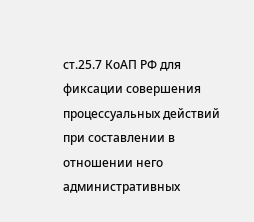ст.25.7 КоАП РФ для фиксации совершения процессуальных действий при составлении в отношении него административных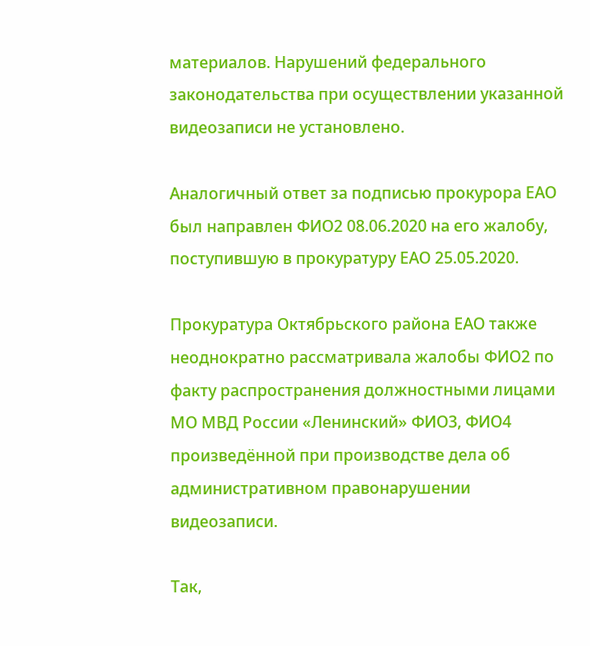материалов. Нарушений федерального законодательства при осуществлении указанной видеозаписи не установлено.

Аналогичный ответ за подписью прокурора ЕАО был направлен ФИО2 08.06.2020 на его жалобу, поступившую в прокуратуру ЕАО 25.05.2020.

Прокуратура Октябрьского района ЕАО также неоднократно рассматривала жалобы ФИО2 по факту распространения должностными лицами МО МВД России «Ленинский» ФИО3, ФИО4 произведённой при производстве дела об административном правонарушении видеозаписи.

Так,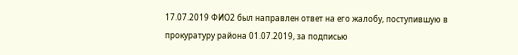17.07.2019 ФИО2 был направлен ответ на его жалобу, поступившую в прокуратуру района 01.07.2019, за подписью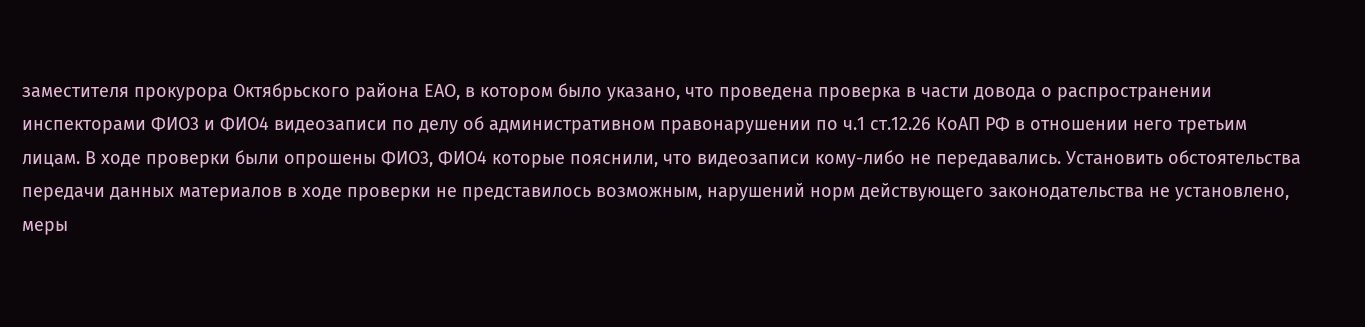заместителя прокурора Октябрьского района ЕАО, в котором было указано, что проведена проверка в части довода о распространении инспекторами ФИО3 и ФИО4 видеозаписи по делу об административном правонарушении по ч.1 ст.12.26 КоАП РФ в отношении него третьим лицам. В ходе проверки были опрошены ФИО3, ФИО4 которые пояснили, что видеозаписи кому-либо не передавались. Установить обстоятельства передачи данных материалов в ходе проверки не представилось возможным, нарушений норм действующего законодательства не установлено, меры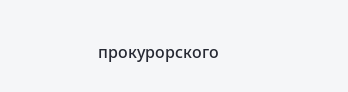прокурорского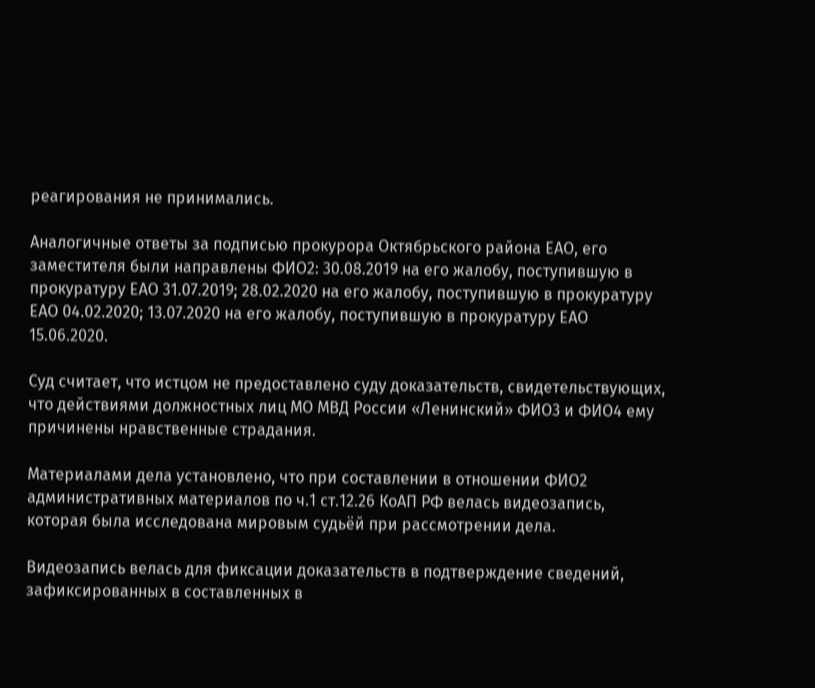реагирования не принимались.

Аналогичные ответы за подписью прокурора Октябрьского района ЕАО, его заместителя были направлены ФИО2: 30.08.2019 на его жалобу, поступившую в прокуратуру ЕАО 31.07.2019; 28.02.2020 на его жалобу, поступившую в прокуратуру ЕАО 04.02.2020; 13.07.2020 на его жалобу, поступившую в прокуратуру ЕАО 15.06.2020.

Суд считает, что истцом не предоставлено суду доказательств, свидетельствующих, что действиями должностных лиц МО МВД России «Ленинский» ФИО3 и ФИО4 ему причинены нравственные страдания.

Материалами дела установлено, что при составлении в отношении ФИО2 административных материалов по ч.1 ст.12.26 КоАП РФ велась видеозапись, которая была исследована мировым судьёй при рассмотрении дела.

Видеозапись велась для фиксации доказательств в подтверждение сведений, зафиксированных в составленных в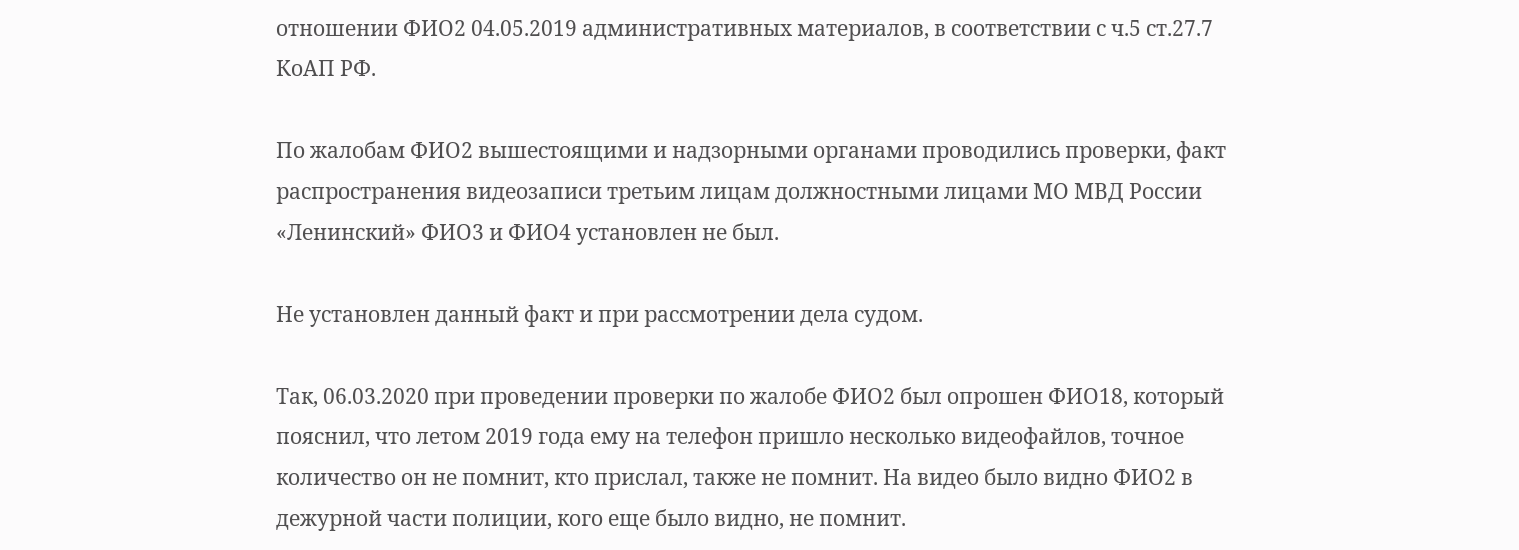отношении ФИО2 04.05.2019 административных материалов, в соответствии с ч.5 ст.27.7 КоАП РФ.

По жалобам ФИО2 вышестоящими и надзорными органами проводились проверки, факт распространения видеозаписи третьим лицам должностными лицами МО МВД России «Ленинский» ФИО3 и ФИО4 установлен не был.

Не установлен данный факт и при рассмотрении дела судом.

Так, 06.03.2020 при проведении проверки по жалобе ФИО2 был опрошен ФИО18, который пояснил, что летом 2019 года ему на телефон пришло несколько видеофайлов, точное количество он не помнит, кто прислал, также не помнит. На видео было видно ФИО2 в дежурной части полиции, кого еще было видно, не помнит.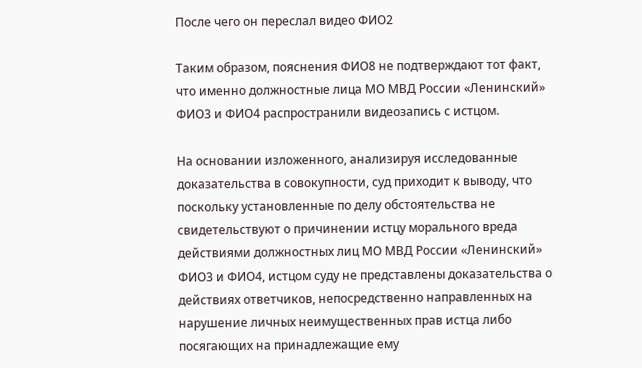После чего он переслал видео ФИО2

Таким образом, пояснения ФИО8 не подтверждают тот факт, что именно должностные лица МО МВД России «Ленинский» ФИО3 и ФИО4 распространили видеозапись с истцом.

На основании изложенного, анализируя исследованные доказательства в совокупности, суд приходит к выводу, что поскольку установленные по делу обстоятельства не свидетельствуют о причинении истцу морального вреда действиями должностных лиц МО МВД России «Ленинский» ФИО3 и ФИО4, истцом суду не представлены доказательства о действиях ответчиков, непосредственно направленных на нарушение личных неимущественных прав истца либо посягающих на принадлежащие ему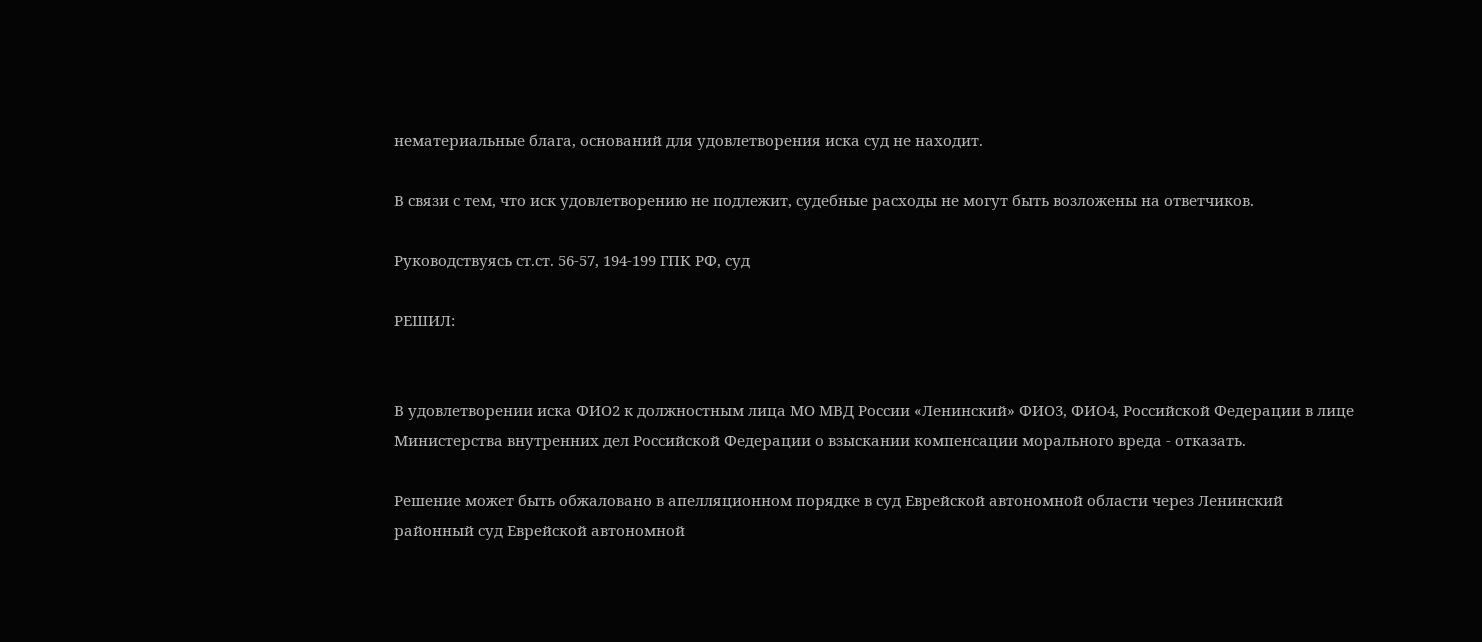нематериальные блага, оснований для удовлетворения иска суд не находит.

В связи с тем, что иск удовлетворению не подлежит, судебные расходы не могут быть возложены на ответчиков.

Руководствуясь ст.ст. 56-57, 194-199 ГПК РФ, суд

РЕШИЛ:


В удовлетворении иска ФИО2 к должностным лица МО МВД России «Ленинский» ФИО3, ФИО4, Российской Федерации в лице Министерства внутренних дел Российской Федерации о взыскании компенсации морального вреда - отказать.

Решение может быть обжаловано в апелляционном порядке в суд Еврейской автономной области через Ленинский районный суд Еврейской автономной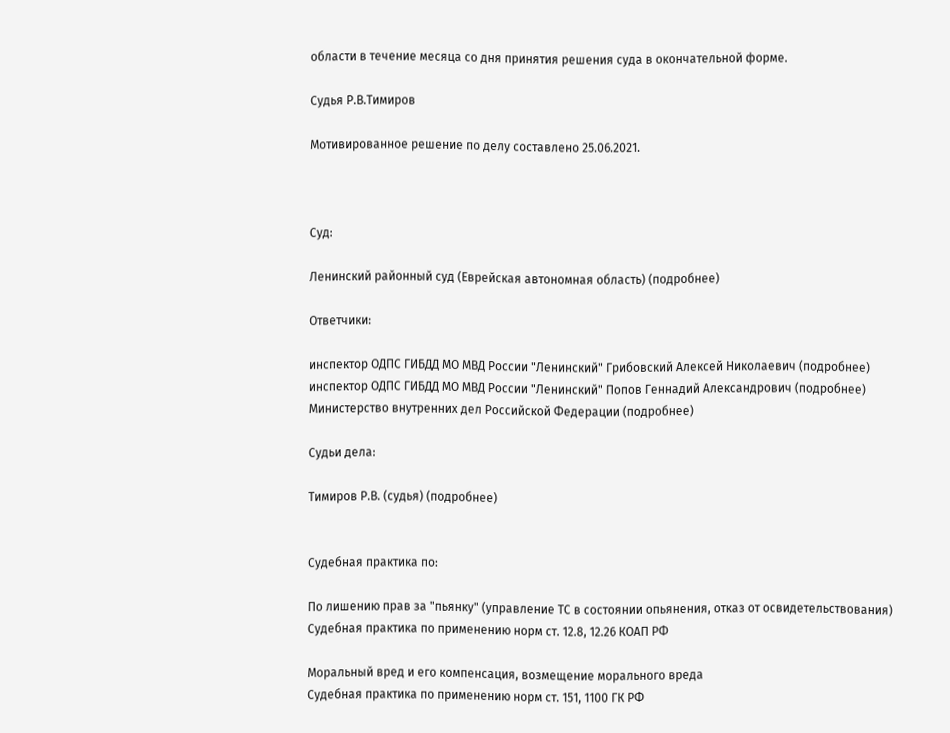области в течение месяца со дня принятия решения суда в окончательной форме.

Судья Р.В.Тимиров

Мотивированное решение по делу составлено 25.06.2021.



Суд:

Ленинский районный суд (Еврейская автономная область) (подробнее)

Ответчики:

инспектор ОДПС ГИБДД МО МВД России "Ленинский" Грибовский Алексей Николаевич (подробнее)
инспектор ОДПС ГИБДД МО МВД России "Ленинский" Попов Геннадий Александрович (подробнее)
Министерство внутренних дел Российской Федерации (подробнее)

Судьи дела:

Тимиров Р.В. (судья) (подробнее)


Судебная практика по:

По лишению прав за "пьянку" (управление ТС в состоянии опьянения, отказ от освидетельствования)
Судебная практика по применению норм ст. 12.8, 12.26 КОАП РФ

Моральный вред и его компенсация, возмещение морального вреда
Судебная практика по применению норм ст. 151, 1100 ГК РФ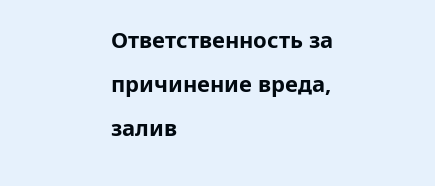Ответственность за причинение вреда, залив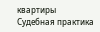квартиры
Судебная практика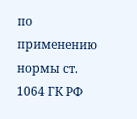по применению нормы ст. 1064 ГК РФ